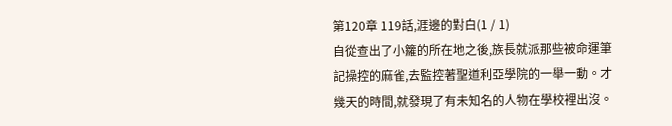第120章 119話,涯邊的對白(1 / 1)
自從查出了小籮的所在地之後,族長就派那些被命運筆記操控的麻雀,去監控著聖道利亞學院的一舉一動。才幾天的時間,就發現了有未知名的人物在學校裡出沒。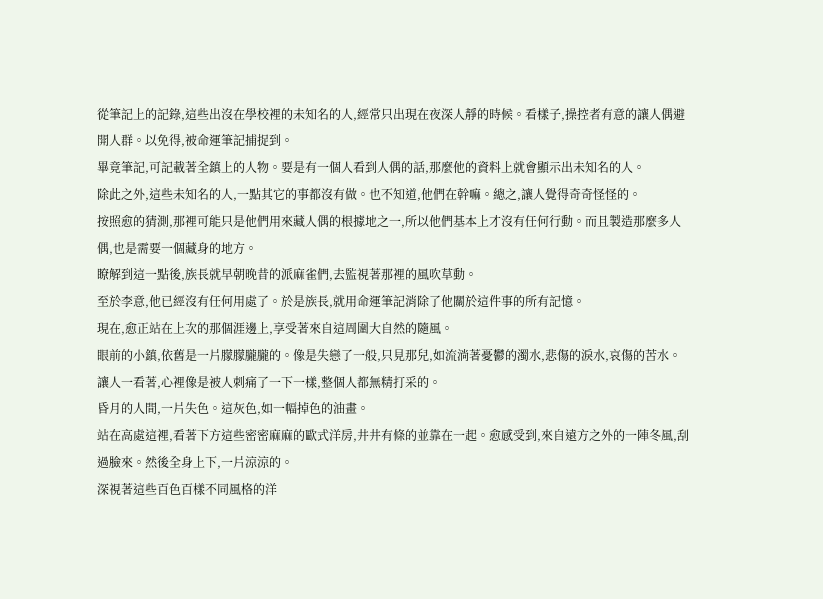從筆記上的記錄,這些出沒在學校裡的未知名的人,經常只出現在夜深人靜的時候。看樣子,操控者有意的讓人偶避開人群。以免得,被命運筆記捕捉到。
畢竟筆記,可記載著全鎮上的人物。要是有一個人看到人偶的話,那麼他的資料上就會顯示出未知名的人。
除此之外,這些未知名的人,一點其它的事都沒有做。也不知道,他們在幹嘛。總之,讓人覺得奇奇怪怪的。
按照愈的猜測,那裡可能只是他們用來藏人偶的根據地之一,所以他們基本上才沒有任何行動。而且製造那麼多人偶,也是需要一個藏身的地方。
瞭解到這一點後,族長就早朝晚昔的派麻雀們,去監視著那裡的風吹草動。
至於李意,他已經沒有任何用處了。於是族長,就用命運筆記消除了他關於這件事的所有記憶。
現在,愈正站在上次的那個涯邊上,享受著來自這周圍大自然的隨風。
眼前的小鎮,依舊是一片朦朦朧朧的。像是失戀了一般,只見那兒,如流淌著憂鬱的濁水,悲傷的淚水,哀傷的苦水。讓人一看著,心裡像是被人刺痛了一下一樣,整個人都無精打采的。
昏月的人間,一片失色。這灰色,如一幅掉色的油畫。
站在高處這裡,看著下方這些密密麻麻的歐式洋房,井井有條的並靠在一起。愈感受到,來自遠方之外的一陣冬風,刮過臉來。然後全身上下,一片涼涼的。
深視著這些百色百樣不同風格的洋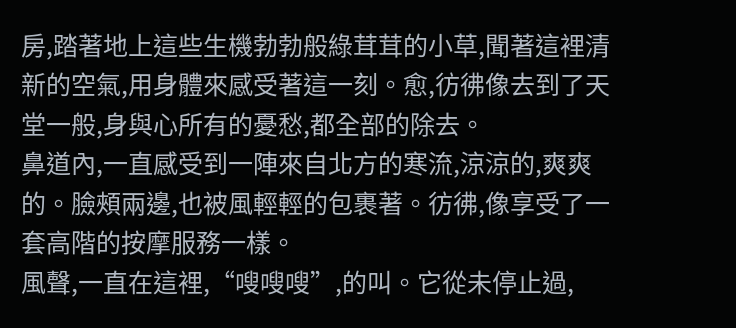房,踏著地上這些生機勃勃般綠茸茸的小草,聞著這裡清新的空氣,用身體來感受著這一刻。愈,彷彿像去到了天堂一般,身與心所有的憂愁,都全部的除去。
鼻道內,一直感受到一陣來自北方的寒流,涼涼的,爽爽的。臉頰兩邊,也被風輕輕的包裹著。彷彿,像享受了一套高階的按摩服務一樣。
風聲,一直在這裡,“嗖嗖嗖”,的叫。它從未停止過,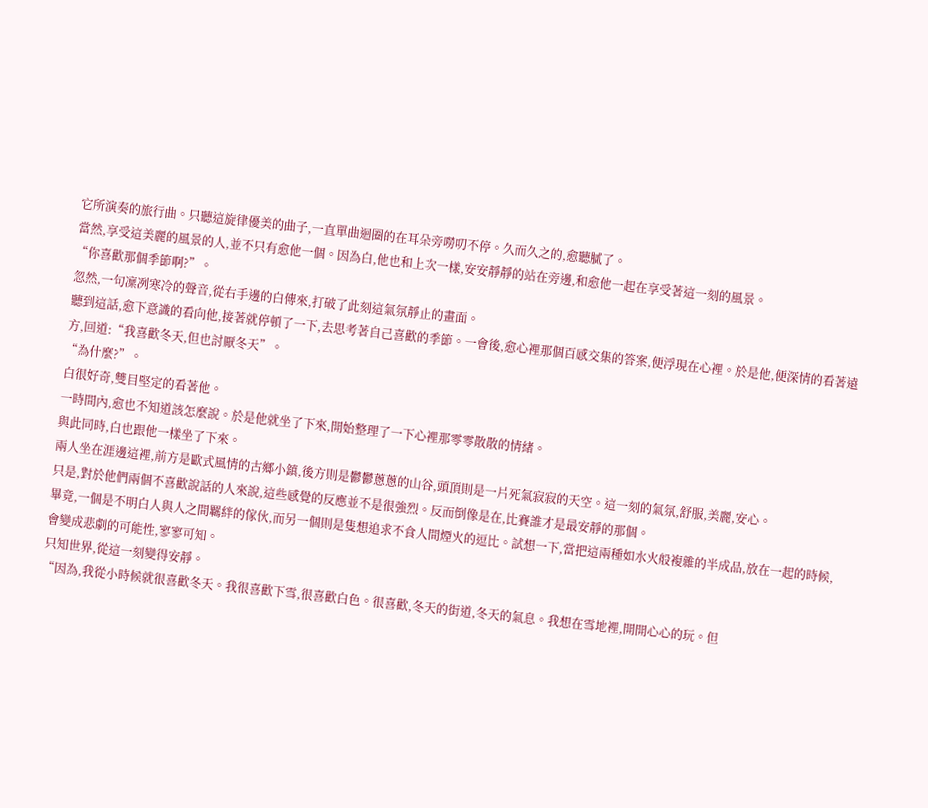它所演奏的旅行曲。只聽這旋律優美的曲子,一直單曲迴圈的在耳朵旁嘮叨不停。久而久之的,愈聽膩了。
當然,享受這美麗的風景的人,並不只有愈他一個。因為白,他也和上次一樣,安安靜靜的站在旁邊,和愈他一起在享受著這一刻的風景。
“你喜歡那個季節啊?”。
忽然,一句凜冽寒冷的聲音,從右手邊的白傳來,打破了此刻這氣氛靜止的畫面。
聽到這話,愈下意識的看向他,接著就停頓了一下,去思考著自己喜歡的季節。一會後,愈心裡那個百感交集的答案,便浮現在心裡。於是他,便深情的看著遠方,回道:“我喜歡冬天,但也討厭冬天”。
“為什麼?”。
白很好奇,雙目堅定的看著他。
一時間內,愈也不知道該怎麼說。於是他就坐了下來,開始整理了一下心裡那零零散散的情緒。
與此同時,白也跟他一樣坐了下來。
兩人坐在涯邊這裡,前方是歐式風情的古鄉小鎮,後方則是鬱鬱蔥蔥的山谷,頭頂則是一片死氣寂寂的天空。這一刻的氣氛,舒服,美麗,安心。
只是,對於他們兩個不喜歡說話的人來說,這些感覺的反應並不是很強烈。反而倒像是在,比賽誰才是最安靜的那個。
畢竟,一個是不明白人與人之間羈絆的傢伙,而另一個則是隻想追求不食人間煙火的逗比。試想一下,當把這兩種如水火般複雜的半成品,放在一起的時候,會變成悲劇的可能性,寥寥可知。
只知世界,從這一刻變得安靜。
“因為,我從小時候就很喜歡冬天。我很喜歡下雪,很喜歡白色。很喜歡,冬天的街道,冬天的氣息。我想在雪地裡,開開心心的玩。但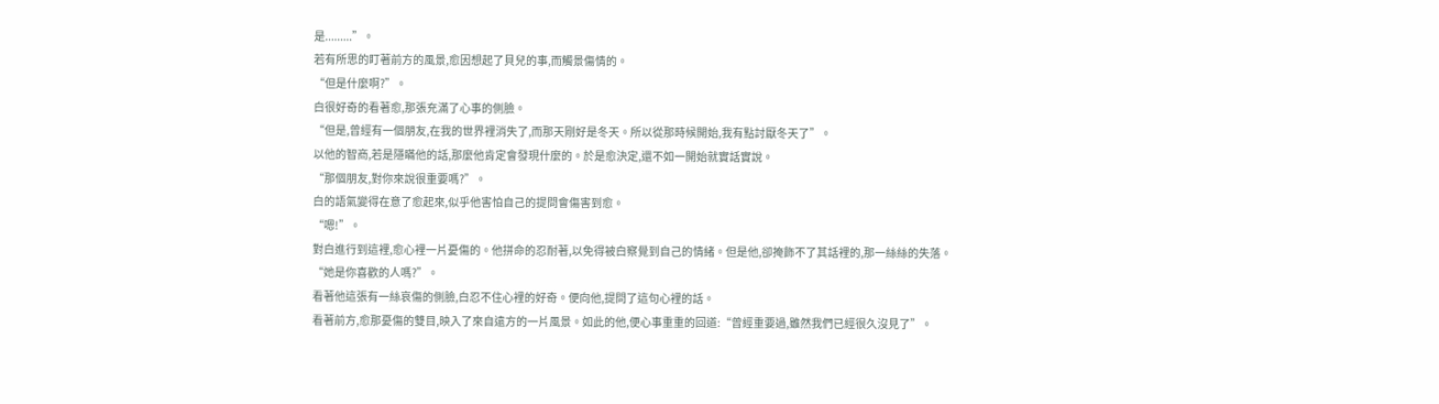是.........”。
若有所思的盯著前方的風景,愈因想起了貝兒的事,而觸景傷情的。
“但是什麼啊?”。
白很好奇的看著愈,那張充滿了心事的側臉。
“但是,曾經有一個朋友,在我的世界裡消失了,而那天剛好是冬天。所以從那時候開始,我有點討厭冬天了”。
以他的智商,若是隱瞞他的話,那麼他肯定會發現什麼的。於是愈決定,還不如一開始就實話實說。
“那個朋友,對你來說很重要嗎?”。
白的語氣變得在意了愈起來,似乎他害怕自己的提問會傷害到愈。
“嗯!”。
對白進行到這裡,愈心裡一片憂傷的。他拼命的忍耐著,以免得被白察覺到自己的情緒。但是他,卻掩飾不了其話裡的,那一絲絲的失落。
“她是你喜歡的人嗎?”。
看著他這張有一絲哀傷的側臉,白忍不住心裡的好奇。便向他,提問了這句心裡的話。
看著前方,愈那憂傷的雙目,映入了來自遠方的一片風景。如此的他,便心事重重的回道:“曾經重要過,雖然我們已經很久沒見了”。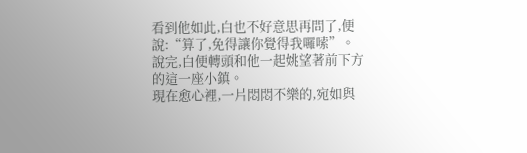看到他如此,白也不好意思再問了,便說:“算了,免得讓你覺得我囉嗦”。
說完,白便轉頭和他一起姚望著前下方的這一座小鎮。
現在愈心裡,一片悶悶不樂的,宛如與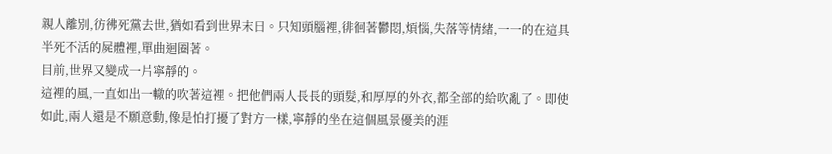親人離別,彷彿死黨去世,猶如看到世界末日。只知頭腦裡,徘徊著鬱悶,煩惱,失落等情緒,一一的在這具半死不活的屍體裡,單曲迴圈著。
目前,世界又變成一片寧靜的。
這裡的風,一直如出一轍的吹著這裡。把他們兩人長長的頭髮,和厚厚的外衣,都全部的給吹亂了。即使如此,兩人還是不願意動,像是怕打擾了對方一樣,寧靜的坐在這個風景優美的涯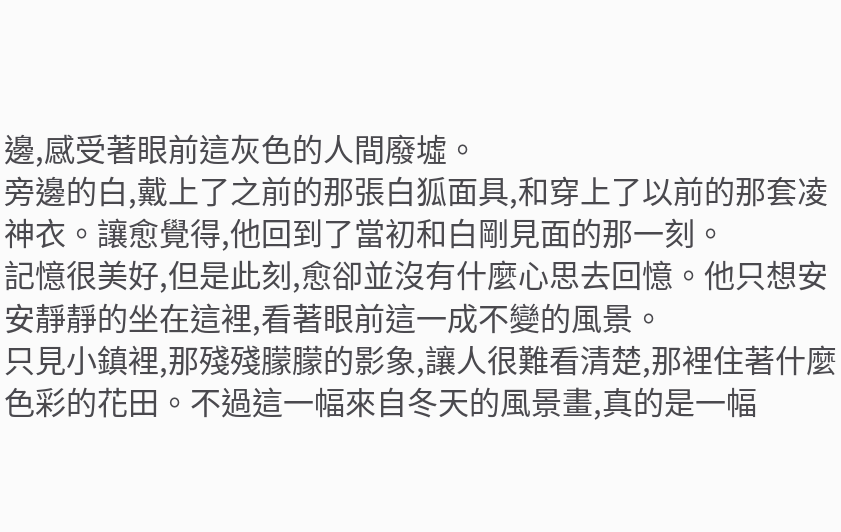邊,感受著眼前這灰色的人間廢墟。
旁邊的白,戴上了之前的那張白狐面具,和穿上了以前的那套凌神衣。讓愈覺得,他回到了當初和白剛見面的那一刻。
記憶很美好,但是此刻,愈卻並沒有什麼心思去回憶。他只想安安靜靜的坐在這裡,看著眼前這一成不變的風景。
只見小鎮裡,那殘殘朦朦的影象,讓人很難看清楚,那裡住著什麼色彩的花田。不過這一幅來自冬天的風景畫,真的是一幅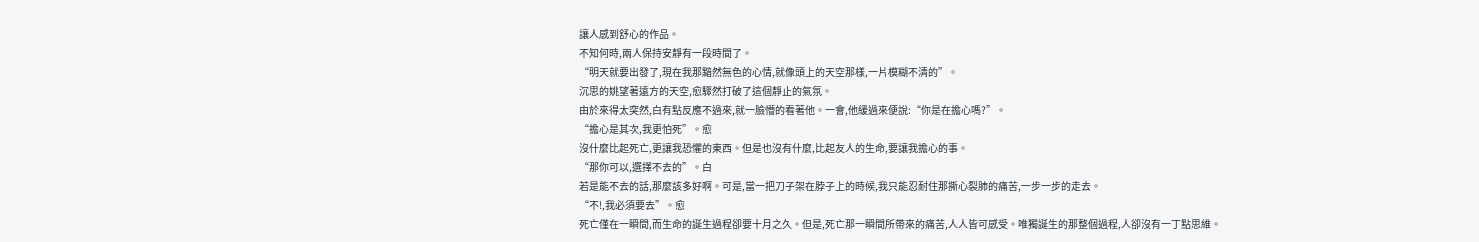讓人感到舒心的作品。
不知何時,兩人保持安靜有一段時間了。
“明天就要出發了,現在我那黯然無色的心情,就像頭上的天空那樣,一片模糊不清的”。
沉思的姚望著遠方的天空,愈驟然打破了這個靜止的氣氛。
由於來得太突然,白有點反應不過來,就一臉懵的看著他。一會,他緩過來便說:“你是在擔心嗎?”。
“擔心是其次,我更怕死”。愈
沒什麼比起死亡,更讓我恐懼的東西。但是也沒有什麼,比起友人的生命,要讓我擔心的事。
“那你可以,選擇不去的”。白
若是能不去的話,那麼該多好啊。可是,當一把刀子架在脖子上的時候,我只能忍耐住那撕心裂肺的痛苦,一步一步的走去。
“不!,我必須要去”。愈
死亡僅在一瞬間,而生命的誕生過程卻要十月之久。但是,死亡那一瞬間所帶來的痛苦,人人皆可感受。唯獨誕生的那整個過程,人卻沒有一丁點思維。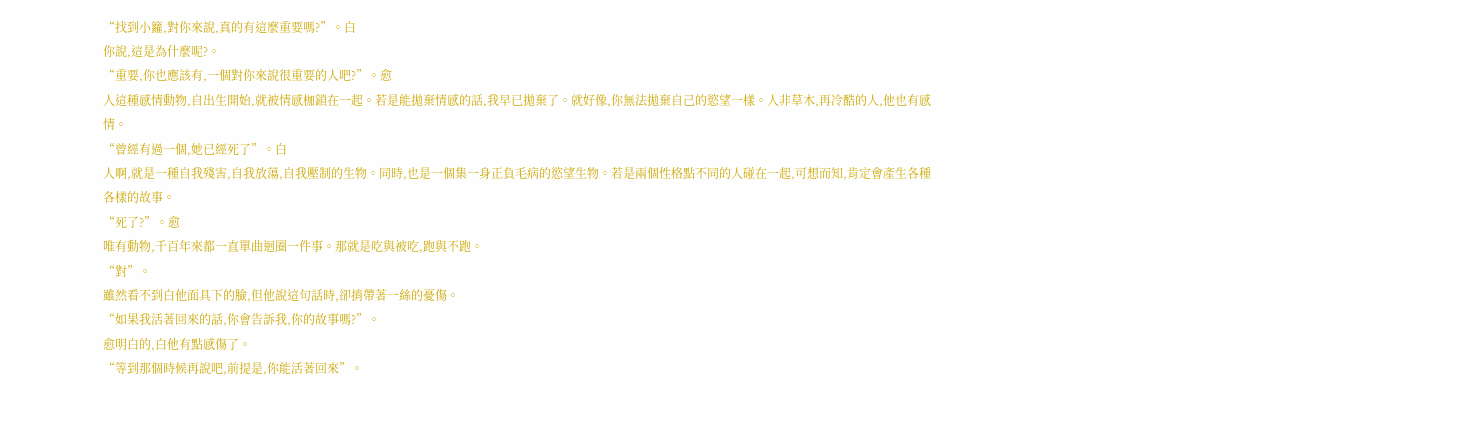“找到小籮,對你來說,真的有這麼重要嗎?”。白
你說,這是為什麼呢?。
“重要,你也應該有,一個對你來說很重要的人吧?”。愈
人這種感情動物,自出生開始,就被情感枷鎖在一起。若是能拋棄情感的話,我早已拋棄了。就好像,你無法拋棄自己的慾望一樣。人非草木,再冷酷的人,他也有感情。
“曾經有過一個,她已經死了”。白
人啊,就是一種自我殘害,自我放蕩,自我壓制的生物。同時,也是一個集一身正負毛病的慾望生物。若是兩個性格點不同的人碰在一起,可想而知,肯定會產生各種各樣的故事。
“死了?”。愈
唯有動物,千百年來都一直單曲迴圈一件事。那就是吃與被吃,跑與不跑。
“對”。
雖然看不到白他面具下的臉,但他說這句話時,卻捎帶著一絲的憂傷。
“如果我活著回來的話,你會告訴我,你的故事嗎?”。
愈明白的,白他有點感傷了。
“等到那個時候再說吧,前提是,你能活著回來”。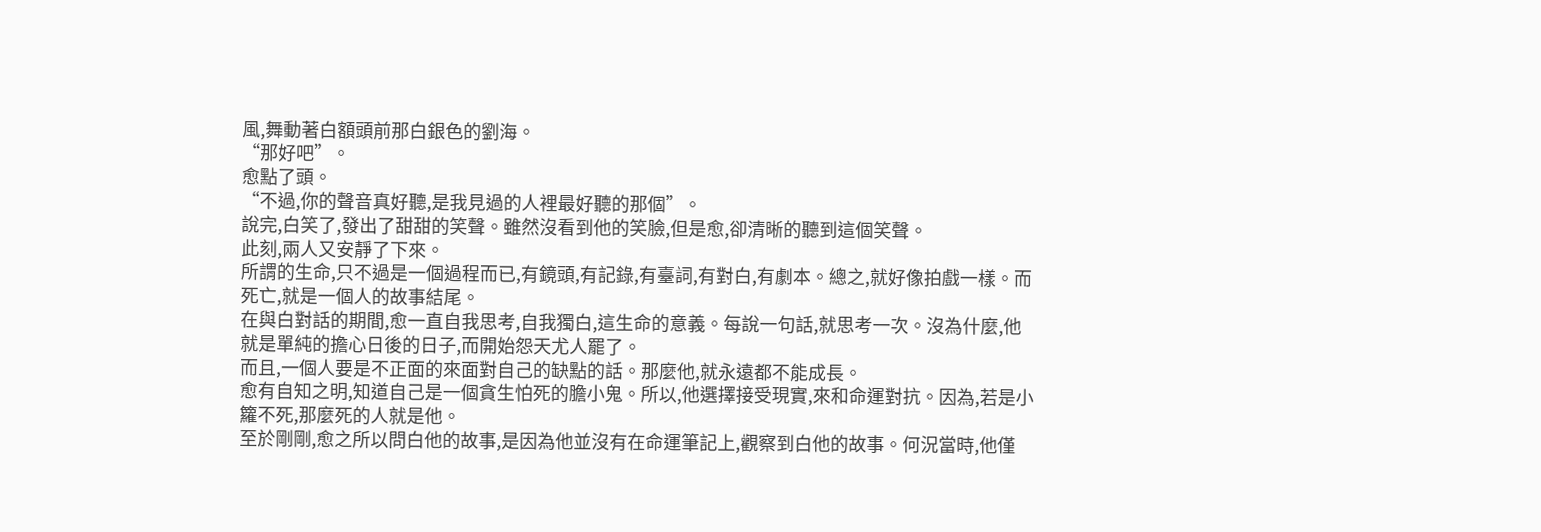風,舞動著白額頭前那白銀色的劉海。
“那好吧”。
愈點了頭。
“不過,你的聲音真好聽,是我見過的人裡最好聽的那個”。
說完,白笑了,發出了甜甜的笑聲。雖然沒看到他的笑臉,但是愈,卻清晰的聽到這個笑聲。
此刻,兩人又安靜了下來。
所謂的生命,只不過是一個過程而已,有鏡頭,有記錄,有臺詞,有對白,有劇本。總之,就好像拍戲一樣。而死亡,就是一個人的故事結尾。
在與白對話的期間,愈一直自我思考,自我獨白,這生命的意義。每說一句話,就思考一次。沒為什麼,他就是單純的擔心日後的日子,而開始怨天尤人罷了。
而且,一個人要是不正面的來面對自己的缺點的話。那麼他,就永遠都不能成長。
愈有自知之明,知道自己是一個貪生怕死的膽小鬼。所以,他選擇接受現實,來和命運對抗。因為,若是小籮不死,那麼死的人就是他。
至於剛剛,愈之所以問白他的故事,是因為他並沒有在命運筆記上,觀察到白他的故事。何況當時,他僅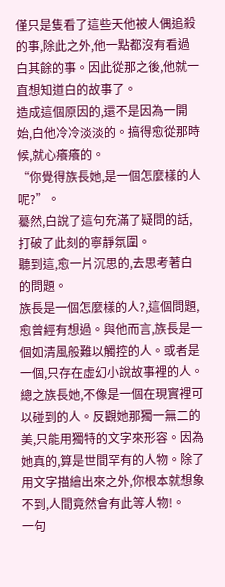僅只是隻看了這些天他被人偶追殺的事,除此之外,他一點都沒有看過白其餘的事。因此從那之後,他就一直想知道白的故事了。
造成這個原因的,還不是因為一開始,白他冷冷淡淡的。搞得愈從那時候,就心癢癢的。
“你覺得族長她,是一個怎麼樣的人呢?”。
驀然,白說了這句充滿了疑問的話,打破了此刻的寧靜氛圍。
聽到這,愈一片沉思的,去思考著白的問題。
族長是一個怎麼樣的人?,這個問題,愈曾經有想過。與他而言,族長是一個如清風般難以觸控的人。或者是一個,只存在虛幻小說故事裡的人。
總之族長她,不像是一個在現實裡可以碰到的人。反觀她那獨一無二的美,只能用獨特的文字來形容。因為她真的,算是世間罕有的人物。除了用文字描繪出來之外,你根本就想象不到,人間竟然會有此等人物!。
一句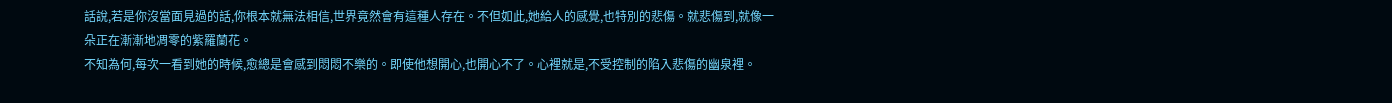話說,若是你沒當面見過的話,你根本就無法相信,世界竟然會有這種人存在。不但如此,她給人的感覺,也特別的悲傷。就悲傷到,就像一朵正在漸漸地凋零的紫羅蘭花。
不知為何,每次一看到她的時候,愈總是會感到悶悶不樂的。即使他想開心,也開心不了。心裡就是,不受控制的陷入悲傷的幽泉裡。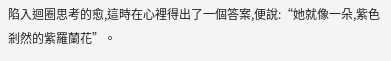陷入迴圈思考的愈,這時在心裡得出了一個答案,便說:“她就像一朵,紫色剎然的紫羅蘭花”。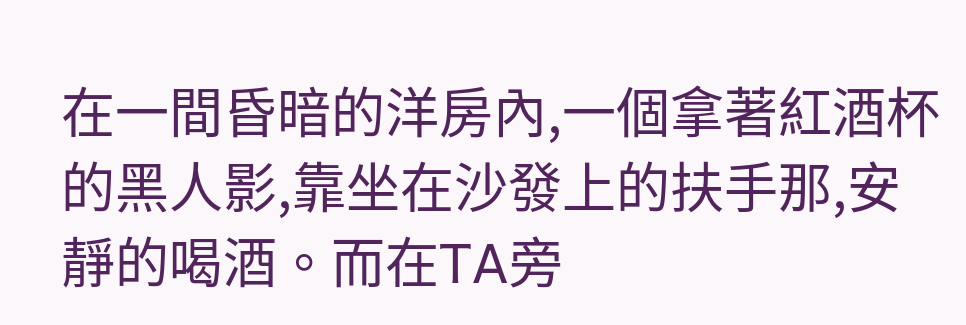在一間昏暗的洋房內,一個拿著紅酒杯的黑人影,靠坐在沙發上的扶手那,安靜的喝酒。而在TA旁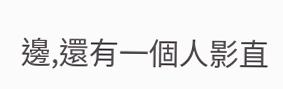邊,還有一個人影直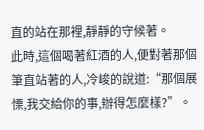直的站在那裡,靜靜的守候著。
此時,這個喝著紅酒的人,便對著那個筆直站著的人,冷峻的說道:“那個展慄,我交給你的事,辦得怎麼樣?”。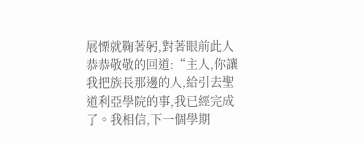展慄就鞠著躬,對著眼前此人恭恭敬敬的回道:“主人,你讓我把族長那邊的人,給引去聖道利亞學院的事,我已經完成了。我相信,下一個學期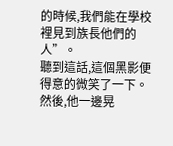的時候,我們能在學校裡見到族長他們的人”。
聽到這話,這個黑影便得意的微笑了一下。然後,他一邊晃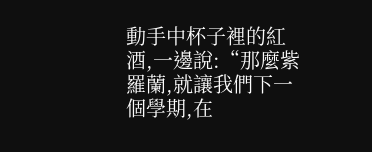動手中杯子裡的紅酒,一邊說:“那麼紫羅蘭,就讓我們下一個學期,在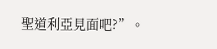聖道利亞見面吧?”。